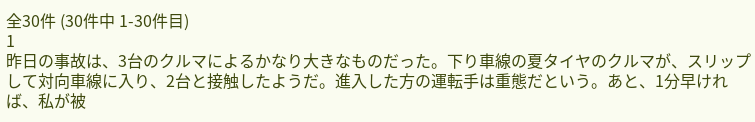全30件 (30件中 1-30件目)
1
昨日の事故は、3台のクルマによるかなり大きなものだった。下り車線の夏タイヤのクルマが、スリップして対向車線に入り、2台と接触したようだ。進入した方の運転手は重態だという。あと、1分早ければ、私が被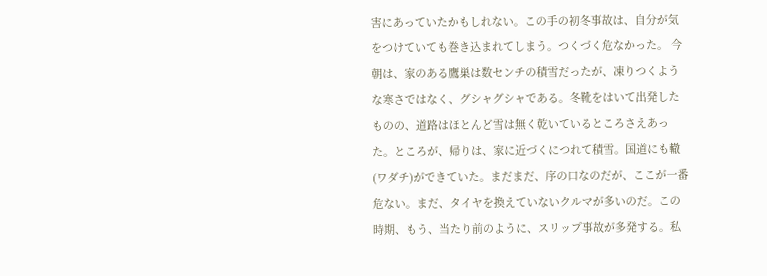害にあっていたかもしれない。この手の初冬事故は、自分が気をつけていても巻き込まれてしまう。つくづく危なかった。 今朝は、家のある鷹巣は数センチの積雪だったが、凍りつくような寒さではなく、グシャグシャである。冬靴をはいて出発したものの、道路はほとんど雪は無く乾いているところさえあった。ところが、帰りは、家に近づくにつれて積雪。国道にも轍(ワダチ)ができていた。まだまだ、序の口なのだが、ここが一番危ない。まだ、タイヤを換えていないクルマが多いのだ。この時期、もう、当たり前のように、スリップ事故が多発する。私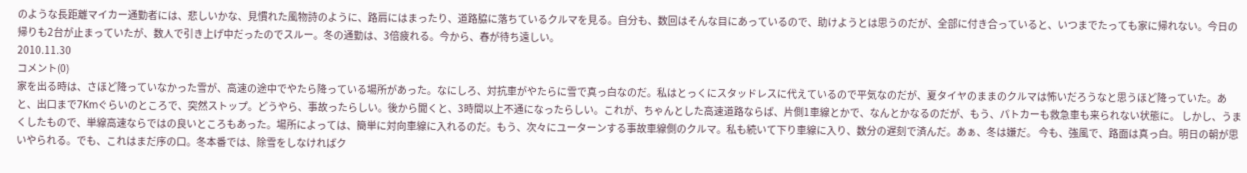のような長距離マイカー通勤者には、悲しいかな、見慣れた風物詩のように、路肩にはまったり、道路脇に落ちているクルマを見る。自分も、数回はそんな目にあっているので、助けようとは思うのだが、全部に付き合っていると、いつまでたっても家に帰れない。今日の帰りも2台が止まっていたが、数人で引き上げ中だったのでスルー。冬の通勤は、3倍疲れる。今から、春が待ち遠しい。
2010.11.30
コメント(0)
家を出る時は、さほど降っていなかった雪が、高速の途中でやたら降っている場所があった。なにしろ、対抗車がやたらに雪で真っ白なのだ。私はとっくにスタッドレスに代えているので平気なのだが、夏タイヤのままのクルマは怖いだろうなと思うほど降っていた。あと、出口まで7Kmぐらいのところで、突然ストップ。どうやら、事故ったらしい。後から聞くと、3時間以上不通になったらしい。これが、ちゃんとした高速道路ならば、片側1車線とかで、なんとかなるのだが、もう、パトカーも救急車も来られない状態に。 しかし、うまくしたもので、単線高速ならではの良いところもあった。場所によっては、簡単に対向車線に入れるのだ。もう、次々にユーターンする事故車線側のクルマ。私も続いて下り車線に入り、数分の遅刻で済んだ。あぁ、冬は嫌だ。 今も、強風で、路面は真っ白。明日の朝が思いやられる。でも、これはまだ序の口。冬本番では、除雪をしなければク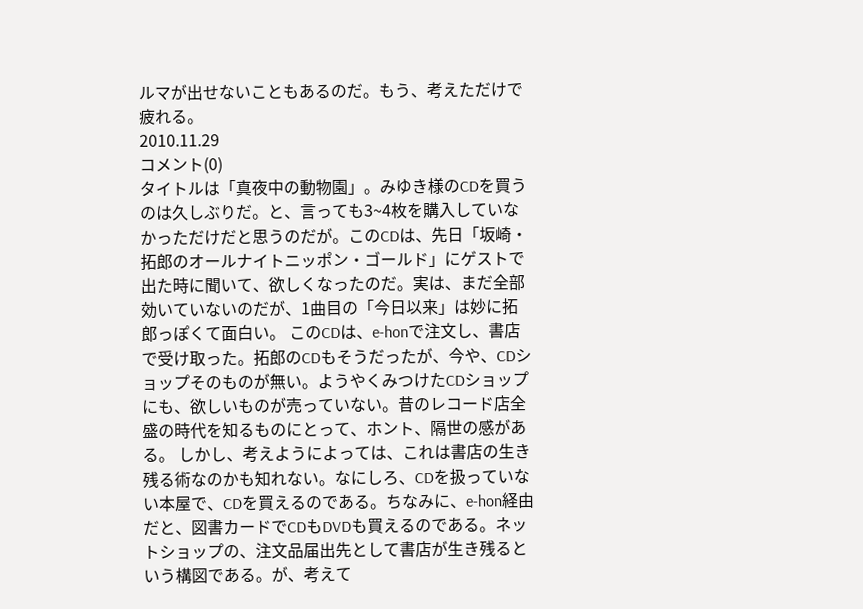ルマが出せないこともあるのだ。もう、考えただけで疲れる。
2010.11.29
コメント(0)
タイトルは「真夜中の動物園」。みゆき様のCDを買うのは久しぶりだ。と、言っても3~4枚を購入していなかっただけだと思うのだが。このCDは、先日「坂崎・拓郎のオールナイトニッポン・ゴールド」にゲストで出た時に聞いて、欲しくなったのだ。実は、まだ全部効いていないのだが、1曲目の「今日以来」は妙に拓郎っぽくて面白い。 このCDは、e-honで注文し、書店で受け取った。拓郎のCDもそうだったが、今や、CDショップそのものが無い。ようやくみつけたCDショップにも、欲しいものが売っていない。昔のレコード店全盛の時代を知るものにとって、ホント、隔世の感がある。 しかし、考えようによっては、これは書店の生き残る術なのかも知れない。なにしろ、CDを扱っていない本屋で、CDを買えるのである。ちなみに、e-hon経由だと、図書カードでCDもDVDも買えるのである。ネットショップの、注文品届出先として書店が生き残るという構図である。が、考えて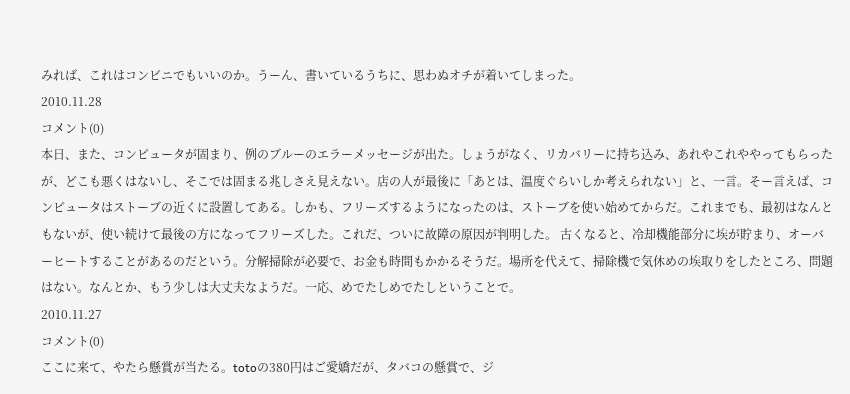みれば、これはコンビニでもいいのか。うーん、書いているうちに、思わぬオチが着いてしまった。
2010.11.28
コメント(0)
本日、また、コンピュータが固まり、例のブルーのエラーメッセージが出た。しょうがなく、リカバリーに持ち込み、あれやこれややってもらったが、どこも悪くはないし、そこでは固まる兆しさえ見えない。店の人が最後に「あとは、温度ぐらいしか考えられない」と、一言。そー言えば、コンピュータはストーブの近くに設置してある。しかも、フリーズするようになったのは、ストーブを使い始めてからだ。これまでも、最初はなんともないが、使い続けて最後の方になってフリーズした。これだ、ついに故障の原因が判明した。 古くなると、冷却機能部分に埃が貯まり、オーバーヒートすることがあるのだという。分解掃除が必要で、お金も時間もかかるそうだ。場所を代えて、掃除機で気休めの埃取りをしたところ、問題はない。なんとか、もう少しは大丈夫なようだ。一応、めでたしめでたしということで。
2010.11.27
コメント(0)
ここに来て、やたら懸賞が当たる。totoの380円はご愛嬌だが、タバコの懸賞で、ジ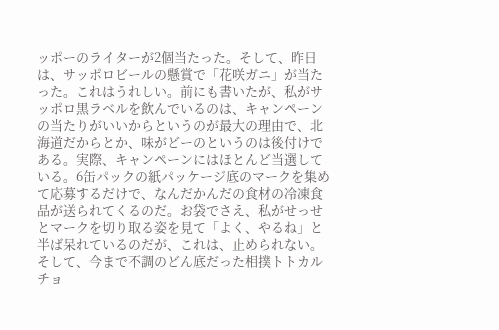ッポーのライターが2個当たった。そして、昨日は、サッポロビールの懸賞で「花咲ガニ」が当たった。これはうれしい。前にも書いたが、私がサッポロ黒ラベルを飲んでいるのは、キャンペーンの当たりがいいからというのが最大の理由で、北海道だからとか、味がどーのというのは後付けである。実際、キャンペーンにはほとんど当選している。6缶パックの紙パッケージ底のマークを集めて応募するだけで、なんだかんだの食材の冷凍食品が送られてくるのだ。お袋でさえ、私がせっせとマークを切り取る姿を見て「よく、やるね」と半ば呆れているのだが、これは、止められない。 そして、今まで不調のどん底だった相撲トトカルチョ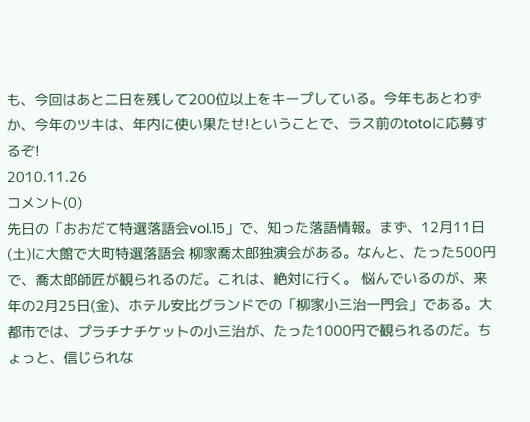も、今回はあと二日を残して200位以上をキープしている。今年もあとわずか、今年のツキは、年内に使い果たせ!ということで、ラス前のtotoに応募するぞ!
2010.11.26
コメント(0)
先日の「おおだて特選落語会vol.15」で、知った落語情報。まず、12月11日(土)に大館で大町特選落語会 柳家喬太郎独演会がある。なんと、たった500円で、喬太郎師匠が観られるのだ。これは、絶対に行く。 悩んでいるのが、来年の2月25日(金)、ホテル安比グランドでの「柳家小三治一門会」である。大都市では、プラチナチケットの小三治が、たった1000円で観られるのだ。ちょっと、信じられな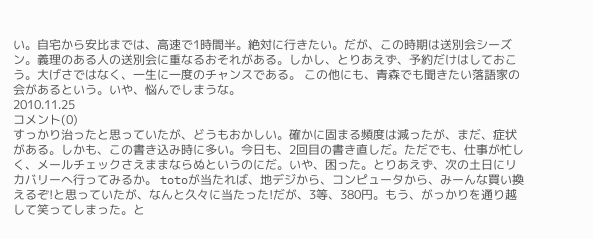い。自宅から安比までは、高速で1時間半。絶対に行きたい。だが、この時期は送別会シーズン。義理のある人の送別会に重なるおそれがある。しかし、とりあえず、予約だけはしておこう。大げさではなく、一生に一度のチャンスである。 この他にも、青森でも聞きたい落語家の会があるという。いや、悩んでしまうな。
2010.11.25
コメント(0)
すっかり治ったと思っていたが、どうもおかしい。確かに固まる頻度は減ったが、まだ、症状がある。しかも、この書き込み時に多い。今日も、2回目の書き直しだ。ただでも、仕事が忙しく、メールチェックさえままならぬというのにだ。いや、困った。とりあえず、次の土日にリカバリーへ行ってみるか。 totoが当たれば、地デジから、コンピュータから、みーんな買い換えるぞ!と思っていたが、なんと久々に当たった!だが、3等、380円。もう、がっかりを通り越して笑ってしまった。と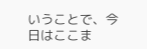いうことで、今日はここま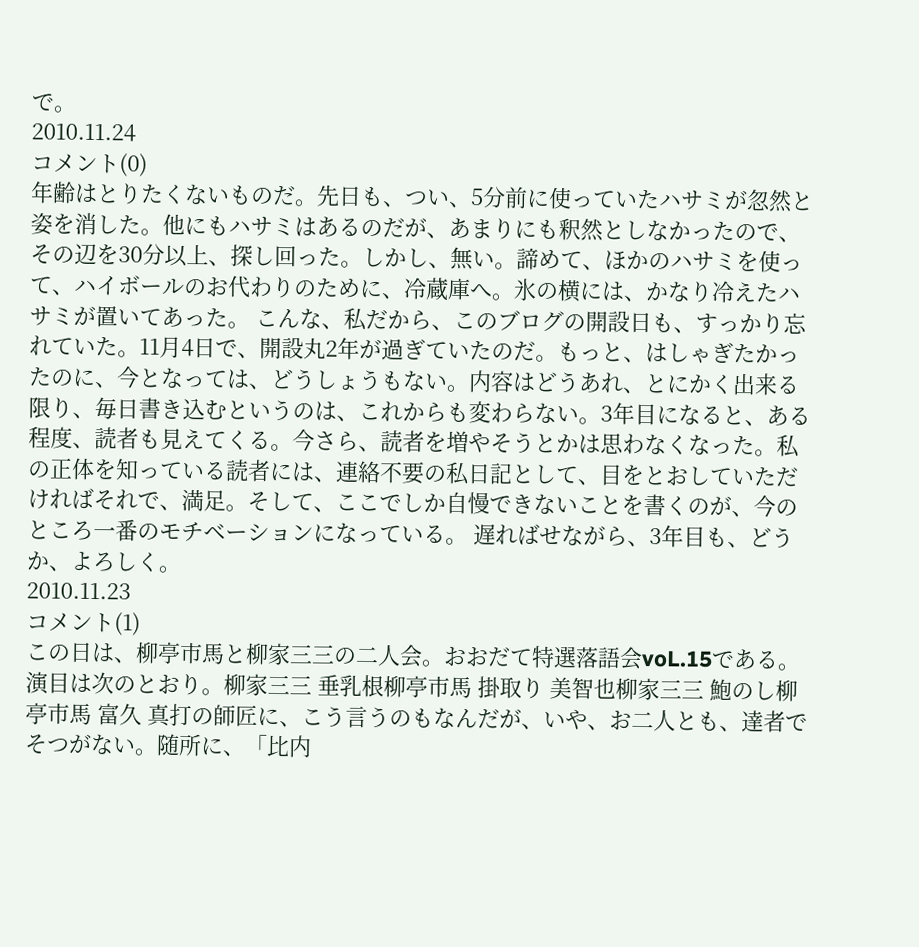で。
2010.11.24
コメント(0)
年齢はとりたくないものだ。先日も、つい、5分前に使っていたハサミが忽然と姿を消した。他にもハサミはあるのだが、あまりにも釈然としなかったので、その辺を30分以上、探し回った。しかし、無い。諦めて、ほかのハサミを使って、ハイボールのお代わりのために、冷蔵庫へ。氷の横には、かなり冷えたハサミが置いてあった。 こんな、私だから、このブログの開設日も、すっかり忘れていた。11月4日で、開設丸2年が過ぎていたのだ。もっと、はしゃぎたかったのに、今となっては、どうしょうもない。内容はどうあれ、とにかく出来る限り、毎日書き込むというのは、これからも変わらない。3年目になると、ある程度、読者も見えてくる。今さら、読者を増やそうとかは思わなくなった。私の正体を知っている読者には、連絡不要の私日記として、目をとおしていただければそれで、満足。そして、ここでしか自慢できないことを書くのが、今のところ一番のモチベーションになっている。 遅ればせながら、3年目も、どうか、よろしく。
2010.11.23
コメント(1)
この日は、柳亭市馬と柳家三三の二人会。おおだて特選落語会voL.15である。演目は次のとおり。柳家三三 垂乳根柳亭市馬 掛取り 美智也柳家三三 鮑のし柳亭市馬 富久 真打の師匠に、こう言うのもなんだが、いや、お二人とも、達者でそつがない。随所に、「比内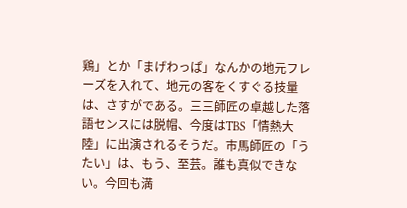鶏」とか「まげわっぱ」なんかの地元フレーズを入れて、地元の客をくすぐる技量は、さすがである。三三師匠の卓越した落語センスには脱帽、今度はTBS「情熱大陸」に出演されるそうだ。市馬師匠の「うたい」は、もう、至芸。誰も真似できない。今回も満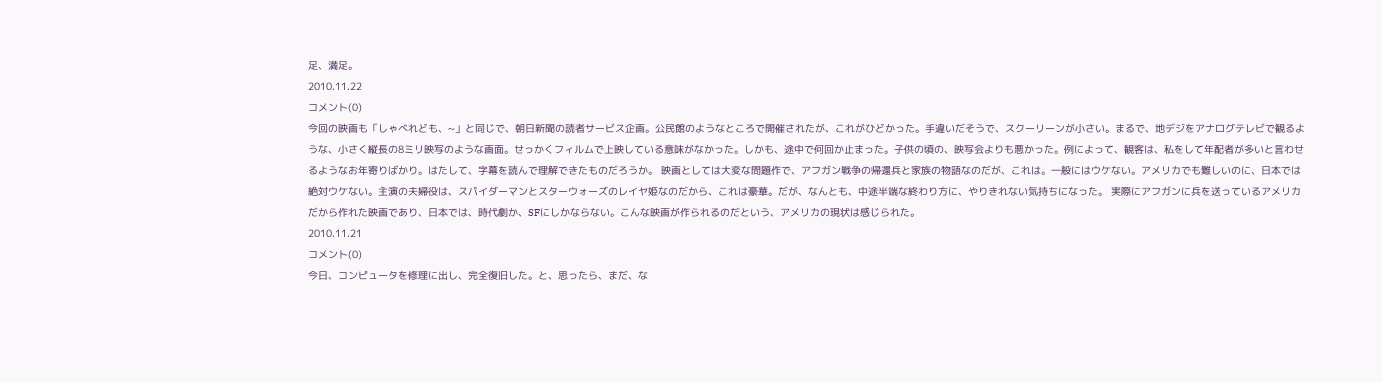足、満足。
2010.11.22
コメント(0)
今回の映画も「しゃべれども、~」と同じで、朝日新聞の読者サービス企画。公民館のようなところで開催されたが、これがひどかった。手違いだそうで、スクーリーンが小さい。まるで、地デジをアナログテレビで観るような、小さく縦長の8ミリ映写のような画面。せっかくフィルムで上映している意味がなかった。しかも、途中で何回か止まった。子供の頃の、映写会よりも悪かった。例によって、観客は、私をして年配者が多いと言わせるようなお年寄りばかり。はたして、字幕を読んで理解できたものだろうか。 映画としては大変な問題作で、アフガン戦争の帰還兵と家族の物語なのだが、これは。一般にはウケない。アメリカでも難しいのに、日本では絶対ウケない。主演の夫婦役は、スパイダーマンとスターウォーズのレイヤ姫なのだから、これは豪華。だが、なんとも、中途半端な終わり方に、やりきれない気持ちになった。 実際にアフガンに兵を送っているアメリカだから作れた映画であり、日本では、時代劇か、SFにしかならない。こんな映画が作られるのだという、アメリカの現状は感じられた。
2010.11.21
コメント(0)
今日、コンピュータを修理に出し、完全復旧した。と、思ったら、まだ、な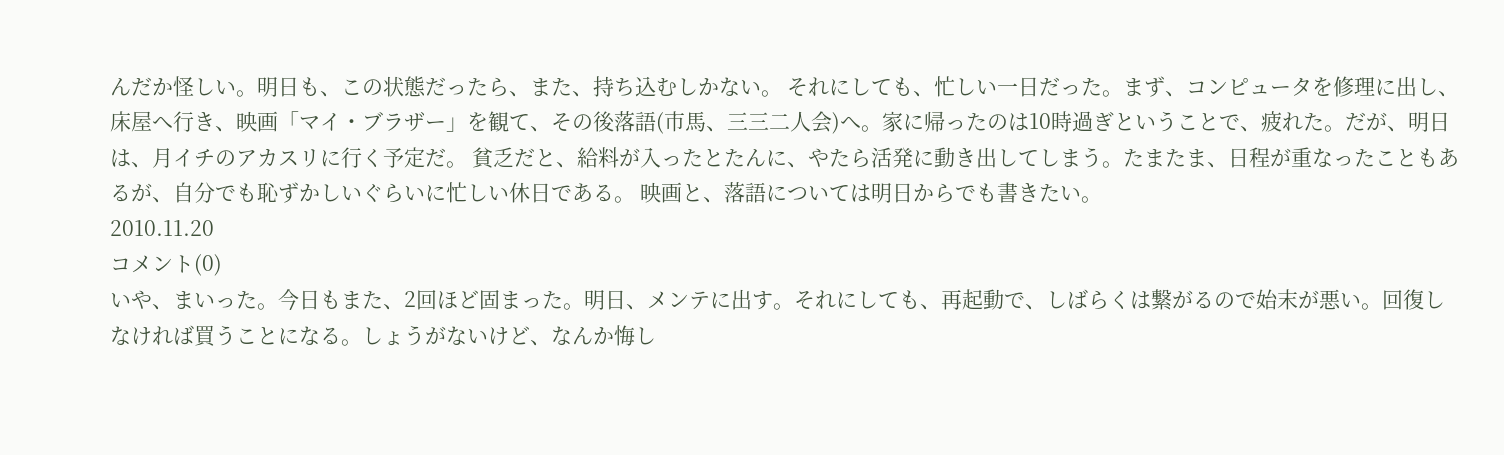んだか怪しい。明日も、この状態だったら、また、持ち込むしかない。 それにしても、忙しい一日だった。まず、コンピュータを修理に出し、床屋へ行き、映画「マイ・ブラザー」を観て、その後落語(市馬、三三二人会)へ。家に帰ったのは10時過ぎということで、疲れた。だが、明日は、月イチのアカスリに行く予定だ。 貧乏だと、給料が入ったとたんに、やたら活発に動き出してしまう。たまたま、日程が重なったこともあるが、自分でも恥ずかしいぐらいに忙しい休日である。 映画と、落語については明日からでも書きたい。
2010.11.20
コメント(0)
いや、まいった。今日もまた、2回ほど固まった。明日、メンテに出す。それにしても、再起動で、しばらくは繋がるので始末が悪い。回復しなければ買うことになる。しょうがないけど、なんか悔し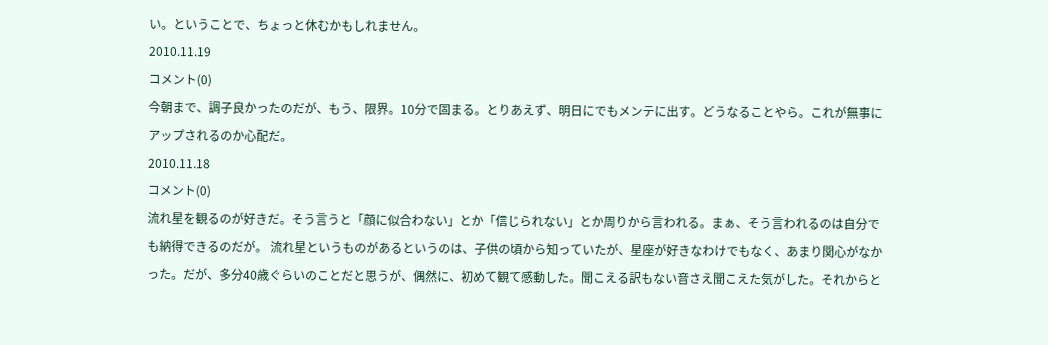い。ということで、ちょっと休むかもしれません。
2010.11.19
コメント(0)
今朝まで、調子良かったのだが、もう、限界。10分で固まる。とりあえず、明日にでもメンテに出す。どうなることやら。これが無事にアップされるのか心配だ。
2010.11.18
コメント(0)
流れ星を観るのが好きだ。そう言うと「顔に似合わない」とか「信じられない」とか周りから言われる。まぁ、そう言われるのは自分でも納得できるのだが。 流れ星というものがあるというのは、子供の頃から知っていたが、星座が好きなわけでもなく、あまり関心がなかった。だが、多分40歳ぐらいのことだと思うが、偶然に、初めて観て感動した。聞こえる訳もない音さえ聞こえた気がした。それからと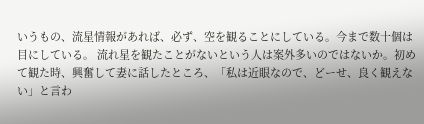いうもの、流星情報があれば、必ず、空を観ることにしている。今まで数十個は目にしている。 流れ星を観たことがないという人は案外多いのではないか。初めて観た時、興奮して妻に話したところ、「私は近眼なので、どーせ、良く観えない」と言わ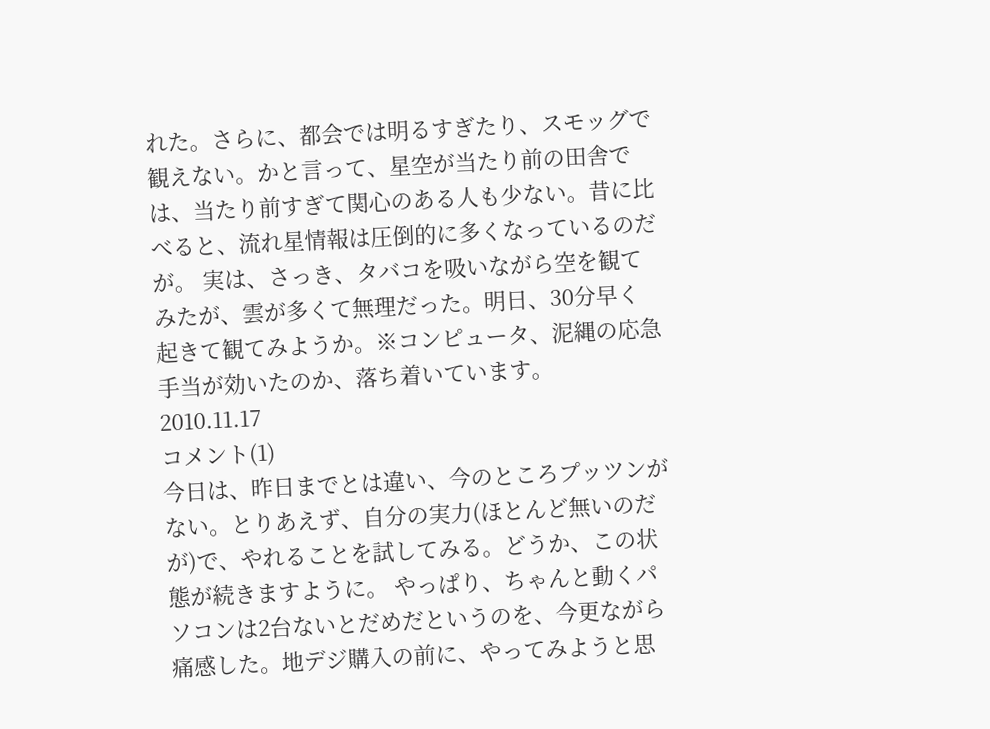れた。さらに、都会では明るすぎたり、スモッグで観えない。かと言って、星空が当たり前の田舎では、当たり前すぎて関心のある人も少ない。昔に比べると、流れ星情報は圧倒的に多くなっているのだが。 実は、さっき、タバコを吸いながら空を観てみたが、雲が多くて無理だった。明日、30分早く起きて観てみようか。※コンピュータ、泥縄の応急手当が効いたのか、落ち着いています。
2010.11.17
コメント(1)
今日は、昨日までとは違い、今のところプッツンがない。とりあえず、自分の実力(ほとんど無いのだが)で、やれることを試してみる。どうか、この状態が続きますように。 やっぱり、ちゃんと動くパソコンは2台ないとだめだというのを、今更ながら痛感した。地デジ購入の前に、やってみようと思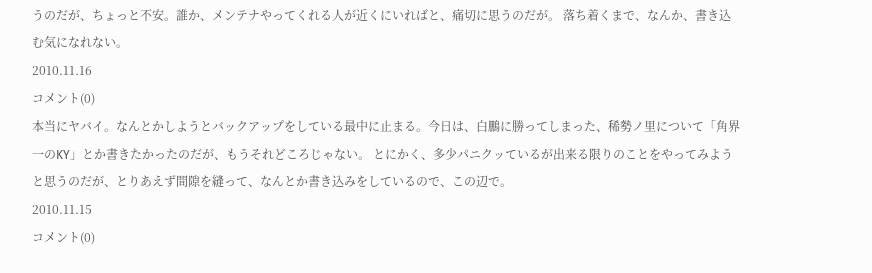うのだが、ちょっと不安。誰か、メンテナやってくれる人が近くにいればと、痛切に思うのだが。 落ち着くまで、なんか、書き込む気になれない。
2010.11.16
コメント(0)
本当にヤバイ。なんとかしようとバックアップをしている最中に止まる。今日は、白鵬に勝ってしまった、稀勢ノ里について「角界一のKY」とか書きたかったのだが、もうそれどころじゃない。 とにかく、多少パニクッているが出来る限りのことをやってみようと思うのだが、とりあえず間隙を縫って、なんとか書き込みをしているので、この辺で。
2010.11.15
コメント(0)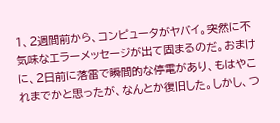1、2週間前から、コンピュータがヤバイ。突然に不気味なエラーメッセージが出て固まるのだ。おまけに、2日前に落雷で瞬間的な停電があり、もはやこれまでかと思ったが、なんとか復旧した。しかし、つ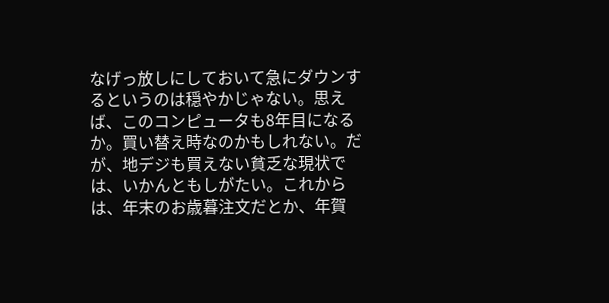なげっ放しにしておいて急にダウンするというのは穏やかじゃない。思えば、このコンピュータも8年目になるか。買い替え時なのかもしれない。だが、地デジも買えない貧乏な現状では、いかんともしがたい。これからは、年末のお歳暮注文だとか、年賀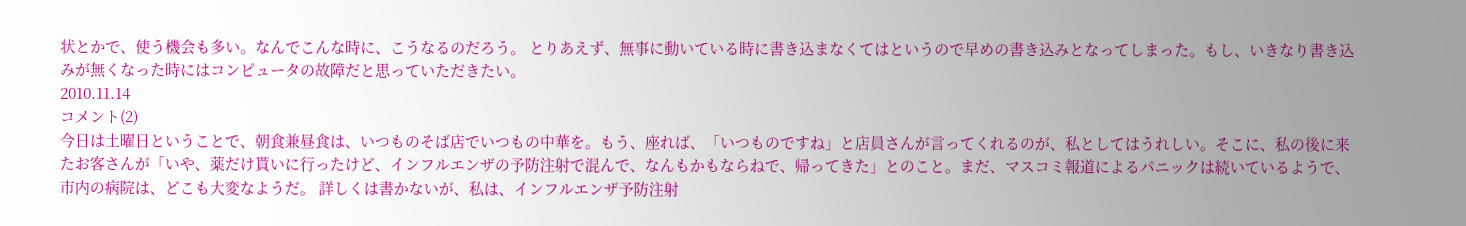状とかで、使う機会も多い。なんでこんな時に、こうなるのだろう。 とりあえず、無事に動いている時に書き込まなくてはというので早めの書き込みとなってしまった。もし、いきなり書き込みが無くなった時にはコンピュータの故障だと思っていただきたい。
2010.11.14
コメント(2)
今日は土曜日ということで、朝食兼昼食は、いつものそば店でいつもの中華を。もう、座れば、「いつものですね」と店員さんが言ってくれるのが、私としてはうれしい。そこに、私の後に来たお客さんが「いや、薬だけ貰いに行ったけど、インフルエンザの予防注射で混んで、なんもかもならねで、帰ってきた」とのこと。まだ、マスコミ報道によるパニックは続いているようで、市内の病院は、どこも大変なようだ。 詳しくは書かないが、私は、インフルエンザ予防注射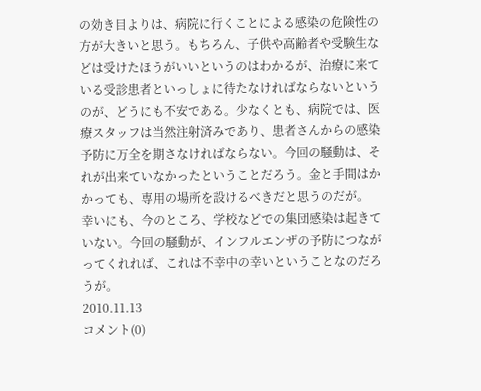の効き目よりは、病院に行くことによる感染の危険性の方が大きいと思う。もちろん、子供や高齢者や受験生などは受けたほうがいいというのはわかるが、治療に来ている受診患者といっしょに待たなければならないというのが、どうにも不安である。少なくとも、病院では、医療スタッフは当然注射済みであり、患者さんからの感染予防に万全を期さなければならない。今回の騒動は、それが出来ていなかったということだろう。金と手間はかかっても、専用の場所を設けるべきだと思うのだが。 幸いにも、今のところ、学校などでの集団感染は起きていない。今回の騒動が、インフルエンザの予防につながってくれれば、これは不幸中の幸いということなのだろうが。
2010.11.13
コメント(0)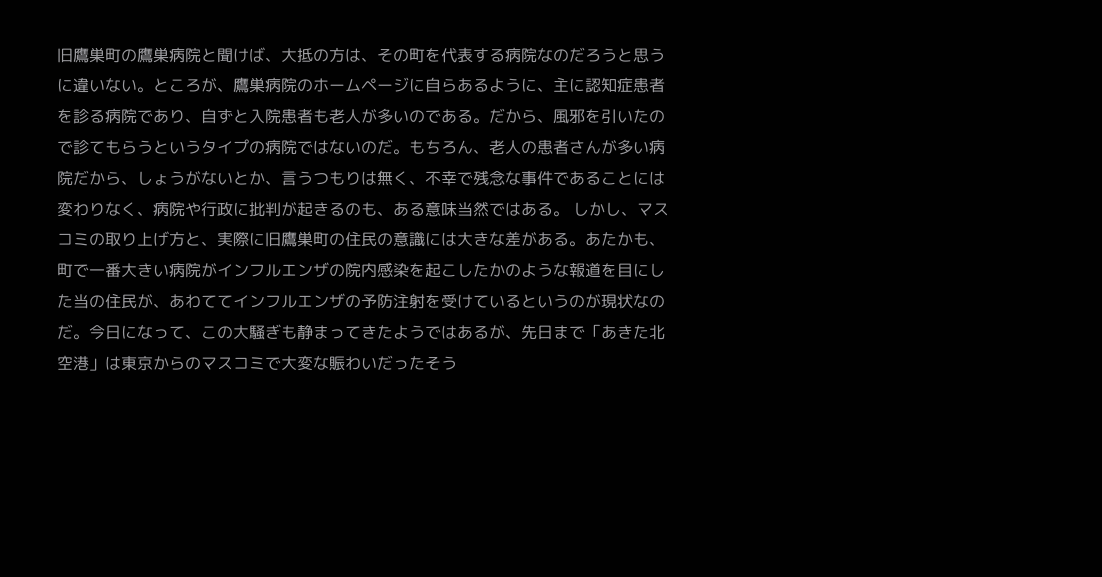旧鷹巣町の鷹巣病院と聞けば、大抵の方は、その町を代表する病院なのだろうと思うに違いない。ところが、鷹巣病院のホームページに自らあるように、主に認知症患者を診る病院であり、自ずと入院患者も老人が多いのである。だから、風邪を引いたので診てもらうというタイプの病院ではないのだ。もちろん、老人の患者さんが多い病院だから、しょうがないとか、言うつもりは無く、不幸で残念な事件であることには変わりなく、病院や行政に批判が起きるのも、ある意味当然ではある。 しかし、マスコミの取り上げ方と、実際に旧鷹巣町の住民の意識には大きな差がある。あたかも、町で一番大きい病院がインフルエンザの院内感染を起こしたかのような報道を目にした当の住民が、あわててインフルエンザの予防注射を受けているというのが現状なのだ。今日になって、この大騒ぎも静まってきたようではあるが、先日まで「あきた北空港」は東京からのマスコミで大変な賑わいだったそう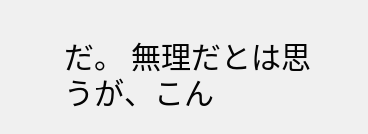だ。 無理だとは思うが、こん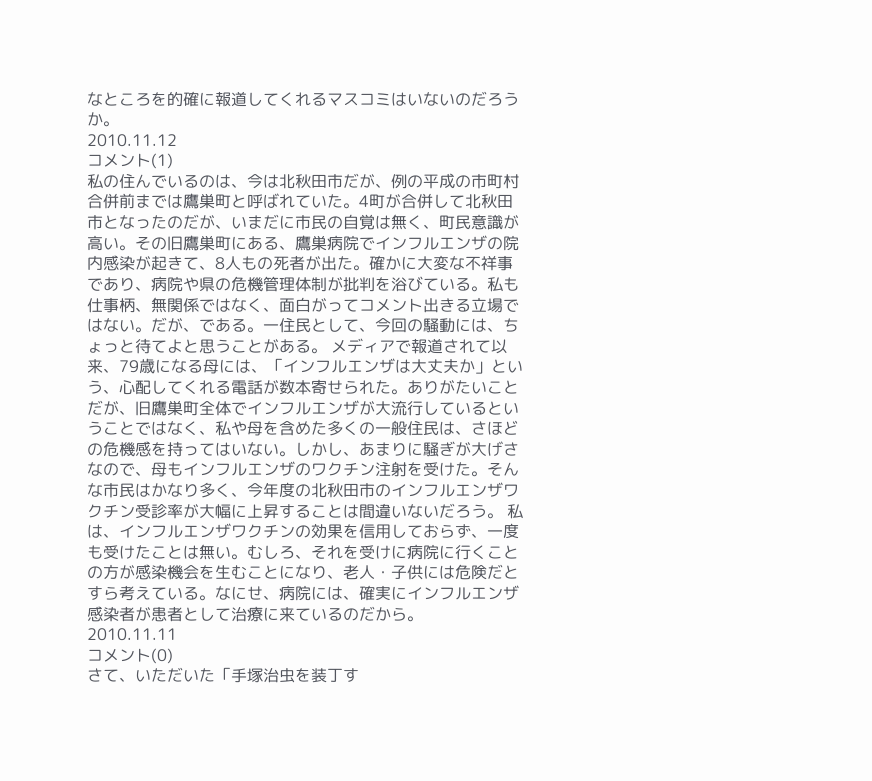なところを的確に報道してくれるマスコミはいないのだろうか。
2010.11.12
コメント(1)
私の住んでいるのは、今は北秋田市だが、例の平成の市町村合併前までは鷹巣町と呼ばれていた。4町が合併して北秋田市となったのだが、いまだに市民の自覚は無く、町民意識が高い。その旧鷹巣町にある、鷹巣病院でインフルエンザの院内感染が起きて、8人もの死者が出た。確かに大変な不祥事であり、病院や県の危機管理体制が批判を浴びている。私も仕事柄、無関係ではなく、面白がってコメント出きる立場ではない。だが、である。一住民として、今回の騒動には、ちょっと待てよと思うことがある。 メディアで報道されて以来、79歳になる母には、「インフルエンザは大丈夫か」という、心配してくれる電話が数本寄せられた。ありがたいことだが、旧鷹巣町全体でインフルエンザが大流行しているということではなく、私や母を含めた多くの一般住民は、さほどの危機感を持ってはいない。しかし、あまりに騒ぎが大げさなので、母もインフルエンザのワクチン注射を受けた。そんな市民はかなり多く、今年度の北秋田市のインフルエンザワクチン受診率が大幅に上昇することは間違いないだろう。 私は、インフルエンザワクチンの効果を信用しておらず、一度も受けたことは無い。むしろ、それを受けに病院に行くことの方が感染機会を生むことになり、老人・子供には危険だとすら考えている。なにせ、病院には、確実にインフルエンザ感染者が患者として治療に来ているのだから。
2010.11.11
コメント(0)
さて、いただいた「手塚治虫を装丁す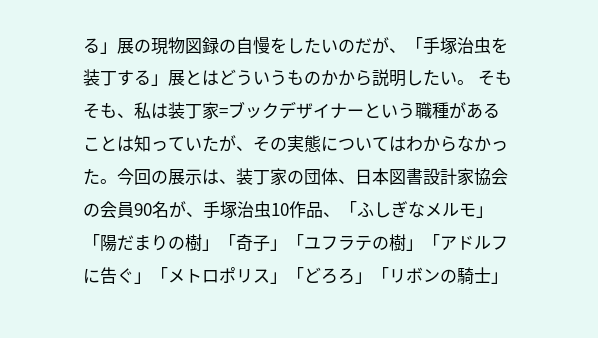る」展の現物図録の自慢をしたいのだが、「手塚治虫を装丁する」展とはどういうものかから説明したい。 そもそも、私は装丁家=ブックデザイナーという職種があることは知っていたが、その実態についてはわからなかった。今回の展示は、装丁家の団体、日本図書設計家協会の会員90名が、手塚治虫10作品、「ふしぎなメルモ」「陽だまりの樹」「奇子」「ユフラテの樹」「アドルフに告ぐ」「メトロポリス」「どろろ」「リボンの騎士」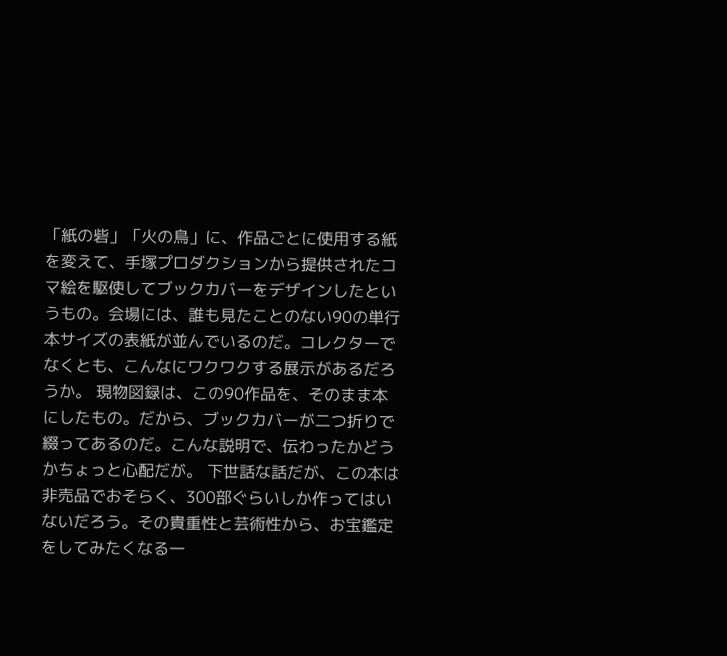「紙の砦」「火の鳥」に、作品ごとに使用する紙を変えて、手塚プロダクションから提供されたコマ絵を駆使してブックカバーをデザインしたというもの。会場には、誰も見たことのない90の単行本サイズの表紙が並んでいるのだ。コレクターでなくとも、こんなにワクワクする展示があるだろうか。 現物図録は、この90作品を、そのまま本にしたもの。だから、ブックカバーが二つ折りで綴ってあるのだ。こんな説明で、伝わったかどうかちょっと心配だが。 下世話な話だが、この本は非売品でおそらく、300部ぐらいしか作ってはいないだろう。その貴重性と芸術性から、お宝鑑定をしてみたくなる一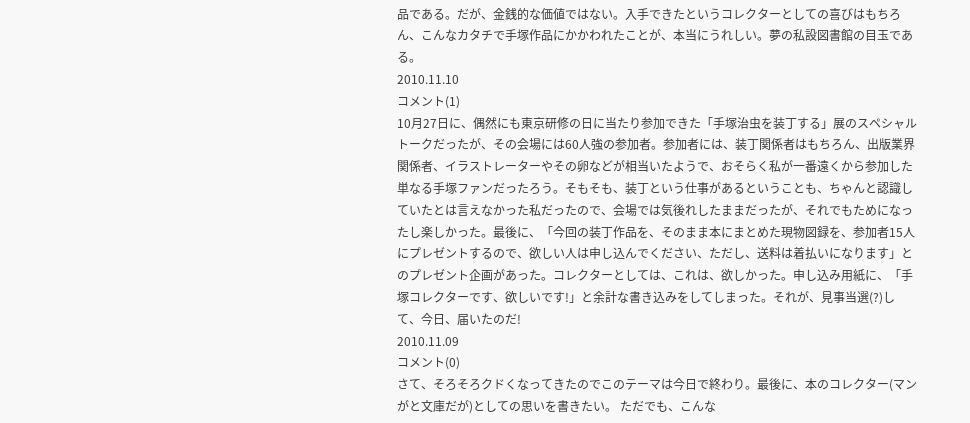品である。だが、金銭的な価値ではない。入手できたというコレクターとしての喜びはもちろん、こんなカタチで手塚作品にかかわれたことが、本当にうれしい。夢の私設図書館の目玉である。
2010.11.10
コメント(1)
10月27日に、偶然にも東京研修の日に当たり参加できた「手塚治虫を装丁する」展のスペシャルトークだったが、その会場には60人強の参加者。参加者には、装丁関係者はもちろん、出版業界関係者、イラストレーターやその卵などが相当いたようで、おそらく私が一番遠くから参加した単なる手塚ファンだったろう。そもそも、装丁という仕事があるということも、ちゃんと認識していたとは言えなかった私だったので、会場では気後れしたままだったが、それでもためになったし楽しかった。最後に、「今回の装丁作品を、そのまま本にまとめた現物図録を、参加者15人にプレゼントするので、欲しい人は申し込んでください、ただし、送料は着払いになります」とのプレゼント企画があった。コレクターとしては、これは、欲しかった。申し込み用紙に、「手塚コレクターです、欲しいです!」と余計な書き込みをしてしまった。それが、見事当選(?)して、今日、届いたのだ!
2010.11.09
コメント(0)
さて、そろそろクドくなってきたのでこのテーマは今日で終わり。最後に、本のコレクター(マンがと文庫だが)としての思いを書きたい。 ただでも、こんな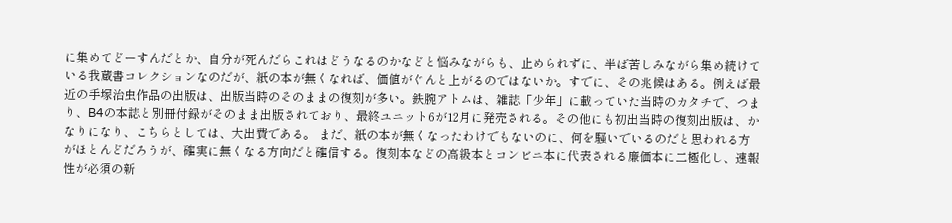に集めてどーすんだとか、自分が死んだらこれはどうなるのかなどと悩みながらも、止められずに、半ば苦しみながら集め続けている我蔵書コレクションなのだが、紙の本が無くなれば、価値がぐんと上がるのではないか。すでに、その兆候はある。例えば最近の手塚治虫作品の出版は、出版当時のそのままの復刻が多い。鉄腕アトムは、雑誌「少年」に載っていた当時のカタチで、つまり、B4の本誌と別冊付録がそのまま出版されており、最終ユニット6が12月に発売される。その他にも初出当時の復刻出版は、かなりになり、こちらとしては、大出費である。 まだ、紙の本が無くなったわけでもないのに、何を騒いでいるのだと思われる方がほとんどだろうが、確実に無くなる方向だと確信する。復刻本などの高級本とコンビニ本に代表される廉価本に二極化し、速報性が必須の新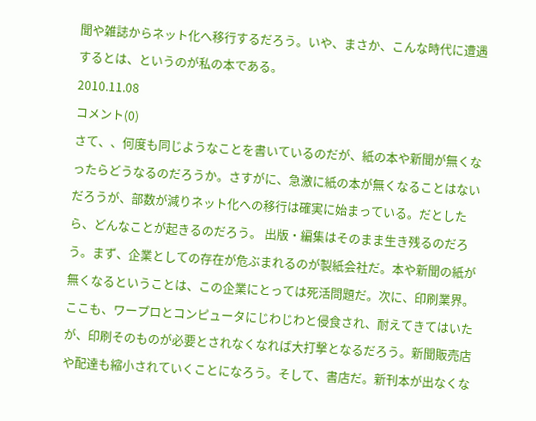聞や雑誌からネット化へ移行するだろう。いや、まさか、こんな時代に遭遇するとは、というのが私の本である。
2010.11.08
コメント(0)
さて、、何度も同じようなことを書いているのだが、紙の本や新聞が無くなったらどうなるのだろうか。さすがに、急激に紙の本が無くなることはないだろうが、部数が減りネット化への移行は確実に始まっている。だとしたら、どんなことが起きるのだろう。 出版・編集はそのまま生き残るのだろう。まず、企業としての存在が危ぶまれるのが製紙会社だ。本や新聞の紙が無くなるということは、この企業にとっては死活問題だ。次に、印刷業界。ここも、ワープロとコンピュータにじわじわと侵食され、耐えてきてはいたが、印刷そのものが必要とされなくなれば大打撃となるだろう。新聞販売店や配達も縮小されていくことになろう。そして、書店だ。新刊本が出なくな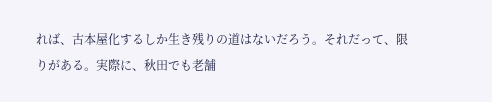れば、古本屋化するしか生き残りの道はないだろう。それだって、限りがある。実際に、秋田でも老舗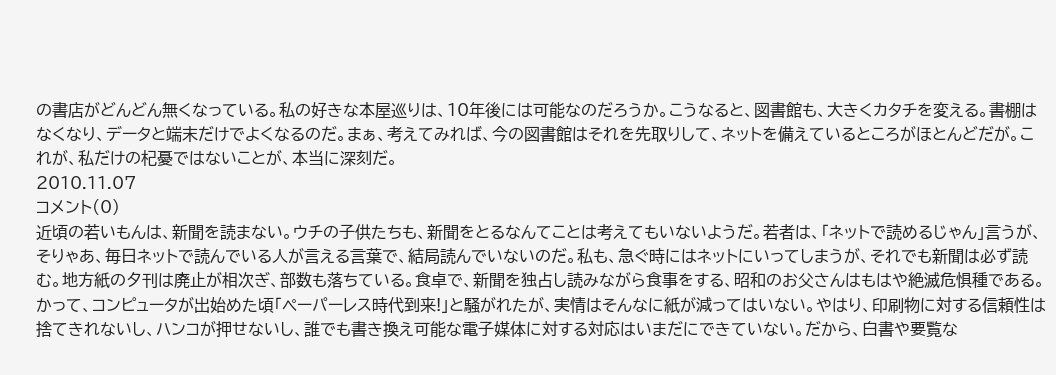の書店がどんどん無くなっている。私の好きな本屋巡りは、10年後には可能なのだろうか。こうなると、図書館も、大きくカタチを変える。書棚はなくなり、データと端末だけでよくなるのだ。まぁ、考えてみれば、今の図書館はそれを先取りして、ネットを備えているところがほとんどだが。これが、私だけの杞憂ではないことが、本当に深刻だ。
2010.11.07
コメント(0)
近頃の若いもんは、新聞を読まない。ウチの子供たちも、新聞をとるなんてことは考えてもいないようだ。若者は、「ネットで読めるじゃん」言うが、そりゃあ、毎日ネットで読んでいる人が言える言葉で、結局読んでいないのだ。私も、急ぐ時にはネットにいってしまうが、それでも新聞は必ず読む。地方紙の夕刊は廃止が相次ぎ、部数も落ちている。食卓で、新聞を独占し読みながら食事をする、昭和のお父さんはもはや絶滅危惧種である。 かって、コンピュータが出始めた頃「ペーパーレス時代到来!」と騒がれたが、実情はそんなに紙が減ってはいない。やはり、印刷物に対する信頼性は捨てきれないし、ハンコが押せないし、誰でも書き換え可能な電子媒体に対する対応はいまだにできていない。だから、白書や要覧な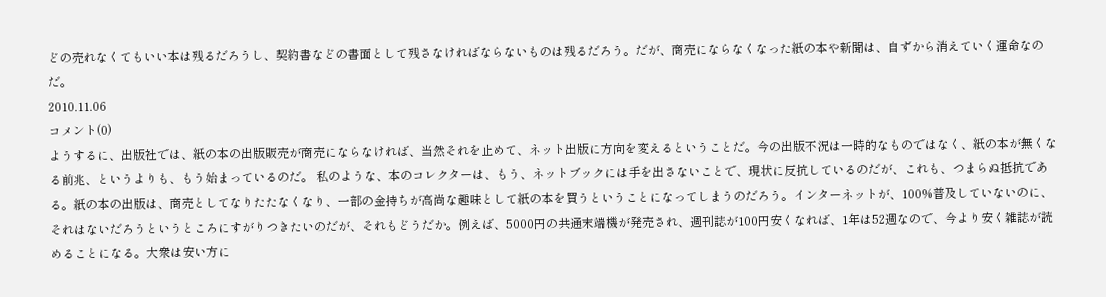どの売れなくてもいい本は残るだろうし、契約書などの書面として残さなければならないものは残るだろう。だが、商売にならなくなった紙の本や新聞は、自ずから消えていく運命なのだ。
2010.11.06
コメント(0)
ようするに、出版社では、紙の本の出版販売が商売にならなければ、当然それを止めて、ネット出版に方向を変えるということだ。今の出版不況は一時的なものではなく、紙の本が無くなる前兆、というよりも、もう始まっているのだ。 私のような、本のコレクターは、もう、ネットブックには手を出さないことで、現状に反抗しているのだが、これも、つまらぬ抵抗である。紙の本の出版は、商売としてなりたたなくなり、一部の金持ちが高尚な趣味として紙の本を買うということになってしまうのだろう。インターネットが、100%普及していないのに、それはないだろうというところにすがりつきたいのだが、それもどうだか。例えば、5000円の共通末端機が発売され、週刊誌が100円安くなれば、1年は52週なので、今より安く雑誌が読めることになる。大衆は安い方に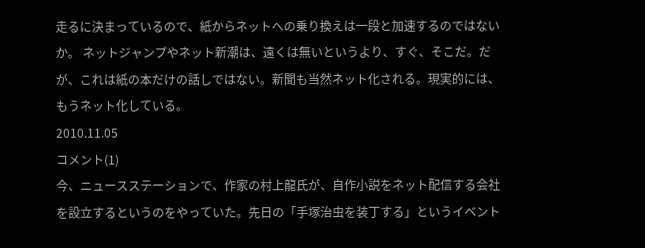走るに決まっているので、紙からネットへの乗り換えは一段と加速するのではないか。 ネットジャンプやネット新潮は、遠くは無いというより、すぐ、そこだ。だが、これは紙の本だけの話しではない。新聞も当然ネット化される。現実的には、もうネット化している。
2010.11.05
コメント(1)
今、ニュースステーションで、作家の村上龍氏が、自作小説をネット配信する会社を設立するというのをやっていた。先日の「手塚治虫を装丁する」というイベント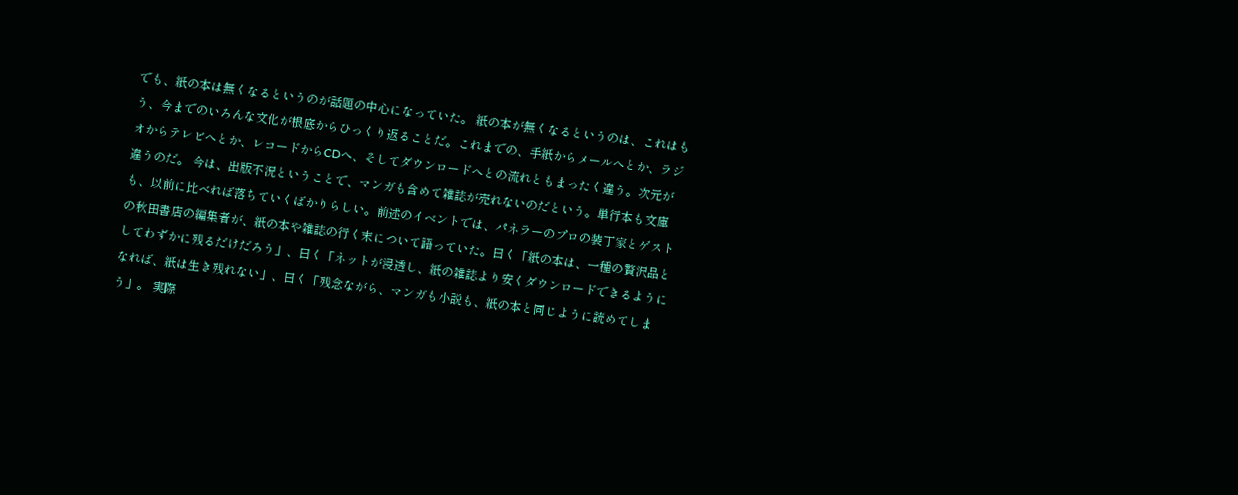でも、紙の本は無くなるというのが話題の中心になっていた。 紙の本が無くなるというのは、これはもう、今までのいろんな文化が根底からひっくり返ることだ。これまでの、手紙からメールへとか、ラジオからテレビへとか、レコードからCDへ、そしてダウンロードへとの流れともまったく違う。次元が違うのだ。 今は、出版不況ということで、マンガも含めて雑誌が売れないのだという。単行本も文庫も、以前に比べれば落ちていくばかりらしい。前述のイベントでは、パネラーのプロの装丁家とゲストの秋田書店の編集者が、紙の本や雑誌の行く末について語っていた。曰く「紙の本は、一種の贅沢品としてわずかに残るだけだろう」、曰く「ネットが浸透し、紙の雑誌より安くダウンロードできるようになれば、紙は生き残れない」、曰く「残念ながら、マンガも小説も、紙の本と同じように読めてしまう」。 実際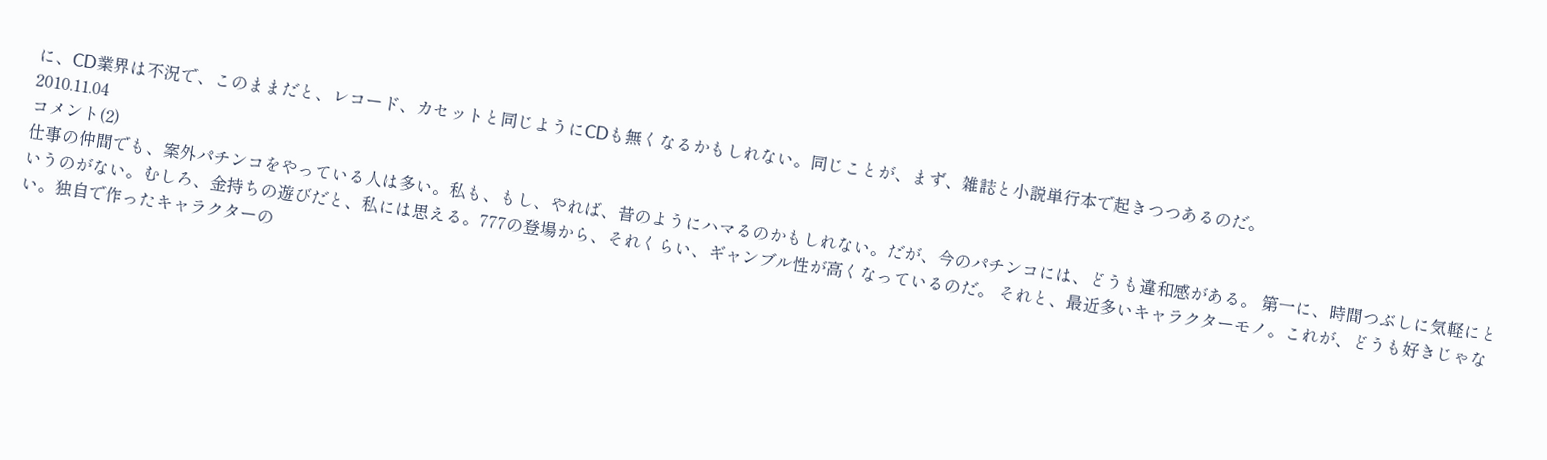に、CD業界は不況で、このままだと、レコード、カセットと同じようにCDも無くなるかもしれない。同じことが、まず、雑誌と小説単行本で起きつつあるのだ。
2010.11.04
コメント(2)
仕事の仲間でも、案外パチンコをやっている人は多い。私も、もし、やれば、昔のようにハマるのかもしれない。だが、今のパチンコには、どうも違和感がある。 第一に、時間つぶしに気軽にというのがない。むしろ、金持ちの遊びだと、私には思える。777の登場から、それくらい、ギャンブル性が高くなっているのだ。 それと、最近多いキャラクターモノ。これが、どうも好きじゃない。独自で作ったキャラクターの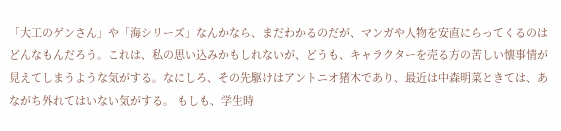「大工のゲンさん」や「海シリーズ」なんかなら、まだわかるのだが、マンガや人物を安直にらってくるのはどんなもんだろう。これは、私の思い込みかもしれないが、どうも、キャラクターを売る方の苦しい懐事情が見えてしまうような気がする。なにしろ、その先駆けはアントニオ猪木であり、最近は中森明菜ときては、あながち外れてはいない気がする。 もしも、学生時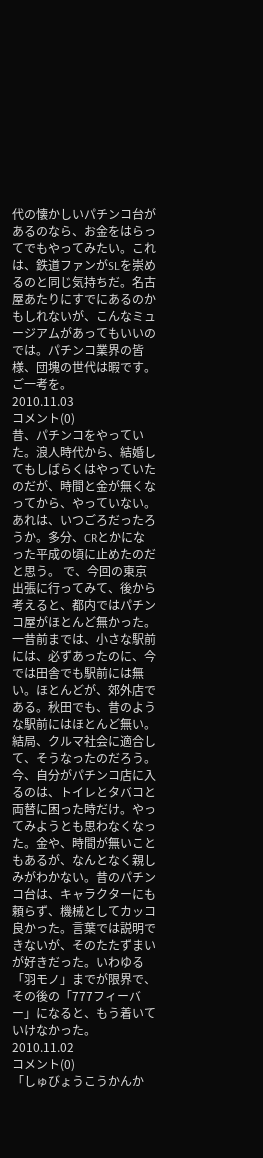代の懐かしいパチンコ台があるのなら、お金をはらってでもやってみたい。これは、鉄道ファンがSLを崇めるのと同じ気持ちだ。名古屋あたりにすでにあるのかもしれないが、こんなミュージアムがあってもいいのでは。パチンコ業界の皆様、団塊の世代は暇です。ご一考を。
2010.11.03
コメント(0)
昔、パチンコをやっていた。浪人時代から、結婚してもしばらくはやっていたのだが、時間と金が無くなってから、やっていない。あれは、いつごろだったろうか。多分、CRとかになった平成の頃に止めたのだと思う。 で、今回の東京出張に行ってみて、後から考えると、都内ではパチンコ屋がほとんど無かった。一昔前までは、小さな駅前には、必ずあったのに、今では田舎でも駅前には無い。ほとんどが、郊外店である。秋田でも、昔のような駅前にはほとんど無い。結局、クルマ社会に適合して、そうなったのだろう。 今、自分がパチンコ店に入るのは、トイレとタバコと両替に困った時だけ。やってみようとも思わなくなった。金や、時間が無いこともあるが、なんとなく親しみがわかない。昔のパチンコ台は、キャラクターにも頼らず、機械としてカッコ良かった。言葉では説明できないが、そのたたずまいが好きだった。いわゆる「羽モノ」までが限界で、その後の「777フィーバー」になると、もう着いていけなかった。
2010.11.02
コメント(0)
「しゅびょうこうかんか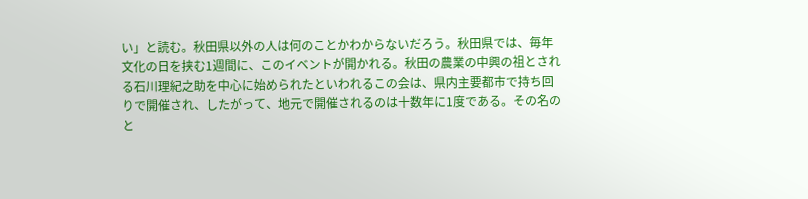い」と読む。秋田県以外の人は何のことかわからないだろう。秋田県では、毎年文化の日を挟む1週間に、このイベントが開かれる。秋田の農業の中興の祖とされる石川理紀之助を中心に始められたといわれるこの会は、県内主要都市で持ち回りで開催され、したがって、地元で開催されるのは十数年に1度である。その名のと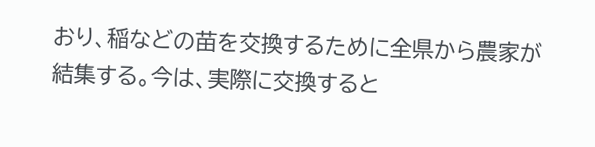おり、稲などの苗を交換するために全県から農家が結集する。今は、実際に交換すると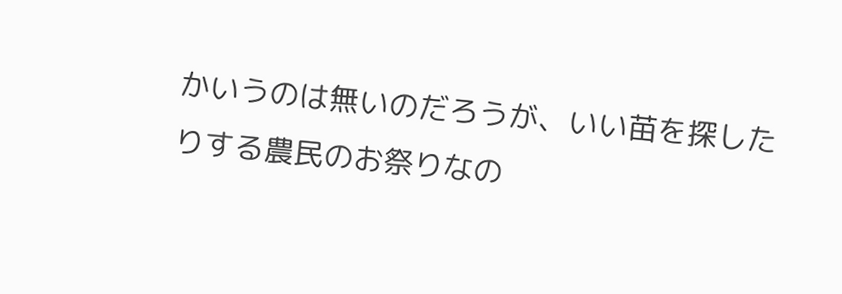かいうのは無いのだろうが、いい苗を探したりする農民のお祭りなの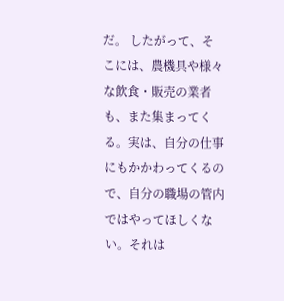だ。 したがって、そこには、農機具や様々な飲食・販売の業者も、また集まってくる。実は、自分の仕事にもかかわってくるので、自分の職場の管内ではやってほしくない。それは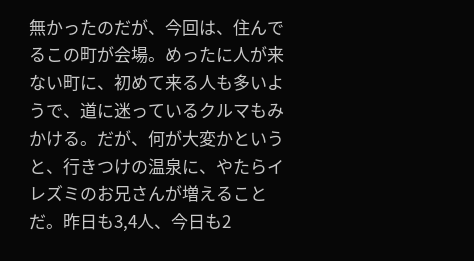無かったのだが、今回は、住んでるこの町が会場。めったに人が来ない町に、初めて来る人も多いようで、道に迷っているクルマもみかける。だが、何が大変かというと、行きつけの温泉に、やたらイレズミのお兄さんが増えることだ。昨日も3,4人、今日も2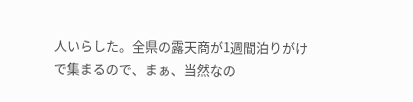人いらした。全県の露天商が1週間泊りがけで集まるので、まぁ、当然なの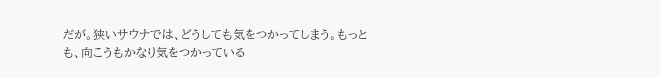だが。狭いサウナでは、どうしても気をつかってしまう。もっとも、向こうもかなり気をつかっている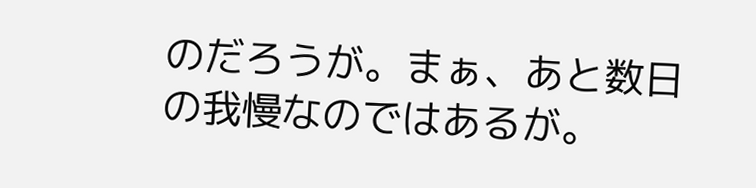のだろうが。まぁ、あと数日の我慢なのではあるが。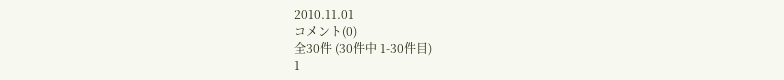2010.11.01
コメント(0)
全30件 (30件中 1-30件目)
1